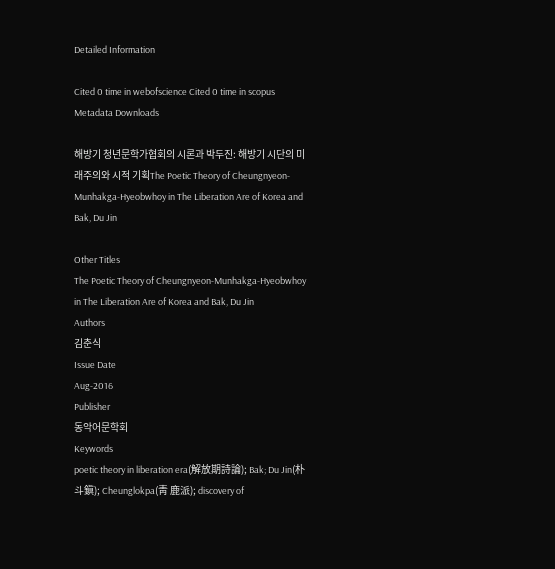Detailed Information

Cited 0 time in webofscience Cited 0 time in scopus
Metadata Downloads

해방기 청년문학가협회의 시론과 박두진: 해방기 시단의 미래주의와 시적 기획The Poetic Theory of Cheungnyeon-Munhakga-Hyeobwhoy in The Liberation Are of Korea and Bak, Du Jin

Other Titles
The Poetic Theory of Cheungnyeon-Munhakga-Hyeobwhoy in The Liberation Are of Korea and Bak, Du Jin
Authors
김춘식
Issue Date
Aug-2016
Publisher
동악어문학회
Keywords
poetic theory in liberation era(解放期詩論); Bak; Du Jin(朴斗鎭); Cheunglokpa(靑 鹿派); discovery of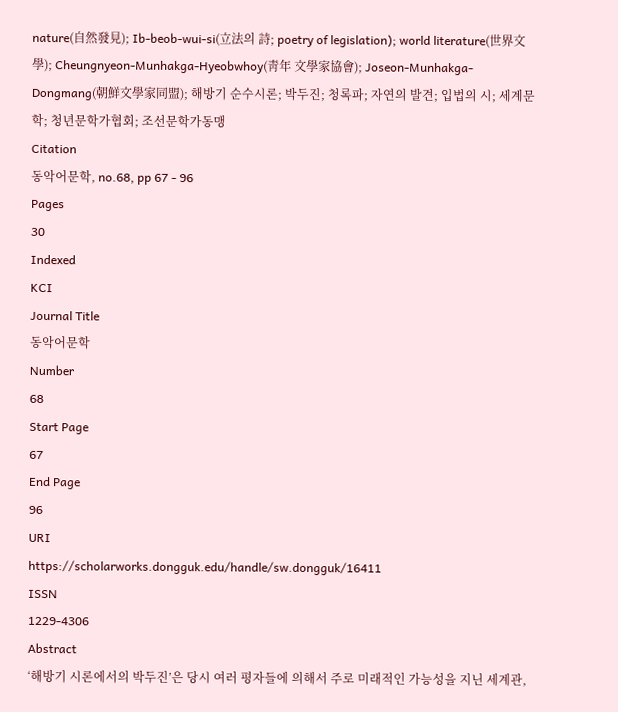nature(自然發見); Ib-beob-wui-si(立法의 詩; poetry of legislation); world literature(世界文學); Cheungnyeon-Munhakga-Hyeobwhoy(靑年 文學家協會); Joseon-Munhakga-Dongmang(朝鮮文學家同盟); 해방기 순수시론; 박두진; 청록파; 자연의 발견; 입법의 시; 세계문학; 청년문학가협회; 조선문학가동맹
Citation
동악어문학, no.68, pp 67 - 96
Pages
30
Indexed
KCI
Journal Title
동악어문학
Number
68
Start Page
67
End Page
96
URI
https://scholarworks.dongguk.edu/handle/sw.dongguk/16411
ISSN
1229-4306
Abstract
‘해방기 시론에서의 박두진’은 당시 여러 평자들에 의해서 주로 미래적인 가능성을 지닌 세계관,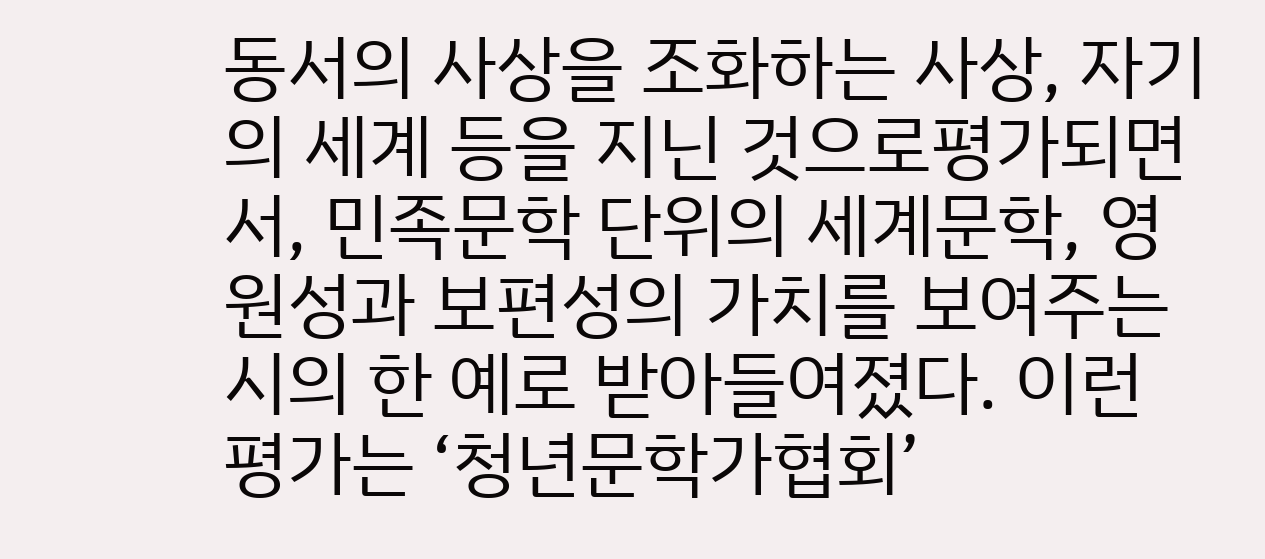동서의 사상을 조화하는 사상, 자기의 세계 등을 지닌 것으로평가되면서, 민족문학 단위의 세계문학, 영원성과 보편성의 가치를 보여주는 시의 한 예로 받아들여졌다. 이런 평가는 ‘청년문학가협회’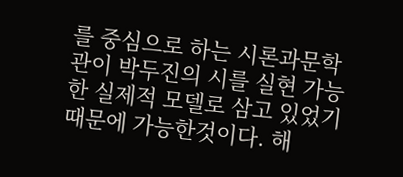를 중심으로 하는 시론과문학관이 박두진의 시를 실현 가능한 실제적 모델로 삼고 있었기 때문에 가능한것이다. 해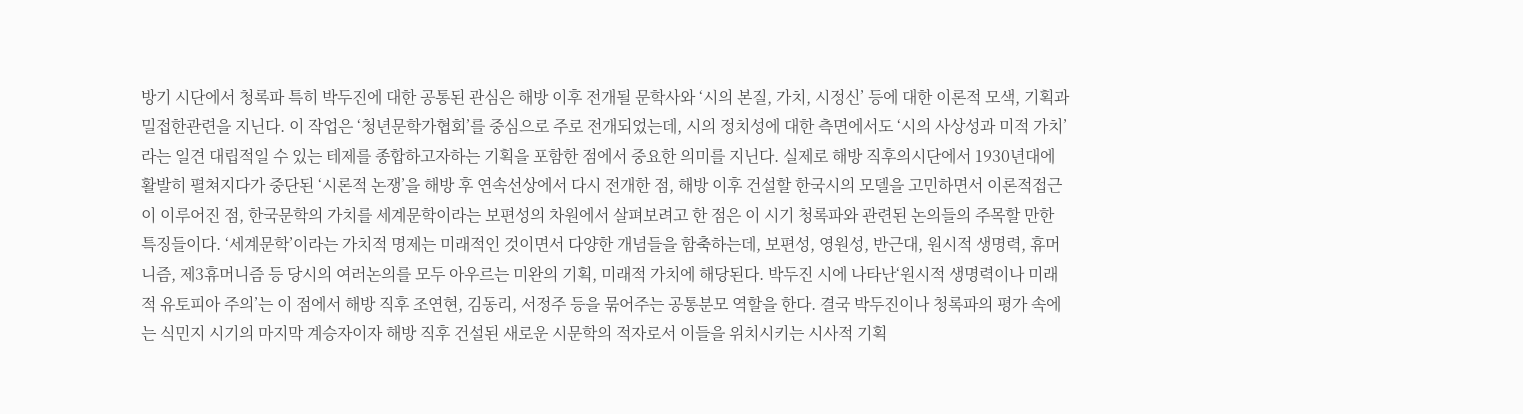방기 시단에서 청록파 특히 박두진에 대한 공통된 관심은 해방 이후 전개될 문학사와 ‘시의 본질, 가치, 시정신’ 등에 대한 이론적 모색, 기획과 밀접한관련을 지닌다. 이 작업은 ‘청년문학가협회’를 중심으로 주로 전개되었는데, 시의 정치성에 대한 측면에서도 ‘시의 사상성과 미적 가치’라는 일견 대립적일 수 있는 테제를 종합하고자하는 기획을 포함한 점에서 중요한 의미를 지닌다. 실제로 해방 직후의시단에서 1930년대에 활발히 펼쳐지다가 중단된 ‘시론적 논쟁’을 해방 후 연속선상에서 다시 전개한 점, 해방 이후 건설할 한국시의 모델을 고민하면서 이론적접근이 이루어진 점, 한국문학의 가치를 세계문학이라는 보편성의 차원에서 살펴보려고 한 점은 이 시기 청록파와 관련된 논의들의 주목할 만한 특징들이다. ‘세계문학’이라는 가치적 명제는 미래적인 것이면서 다양한 개념들을 함축하는데, 보편성, 영원성, 반근대, 원시적 생명력, 휴머니즘, 제3휴머니즘 등 당시의 여러논의를 모두 아우르는 미완의 기획, 미래적 가치에 해당된다. 박두진 시에 나타난‘원시적 생명력이나 미래적 유토피아 주의’는 이 점에서 해방 직후 조연현, 김동리, 서정주 등을 묶어주는 공통분모 역할을 한다. 결국 박두진이나 청록파의 평가 속에는 식민지 시기의 마지막 계승자이자 해방 직후 건설된 새로운 시문학의 적자로서 이들을 위치시키는 시사적 기획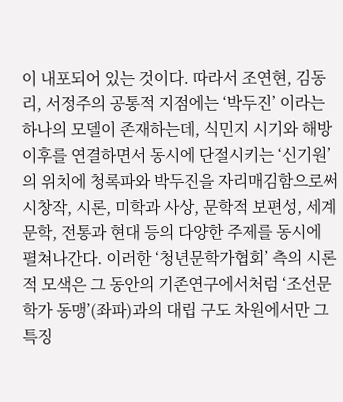이 내포되어 있는 것이다. 따라서 조연현, 김동리, 서정주의 공통적 지점에는 ‘박두진’ 이라는 하나의 모델이 존재하는데, 식민지 시기와 해방 이후를 연결하면서 동시에 단절시키는 ‘신기원’의 위치에 청록파와 박두진을 자리매김함으로써 시창작, 시론, 미학과 사상, 문학적 보편성, 세계문학, 전통과 현대 등의 다양한 주제를 동시에 펼쳐나간다. 이러한 ‘청년문학가협회’ 측의 시론적 모색은 그 동안의 기존연구에서처럼 ‘조선문학가 동맹’(좌파)과의 대립 구도 차원에서만 그 특징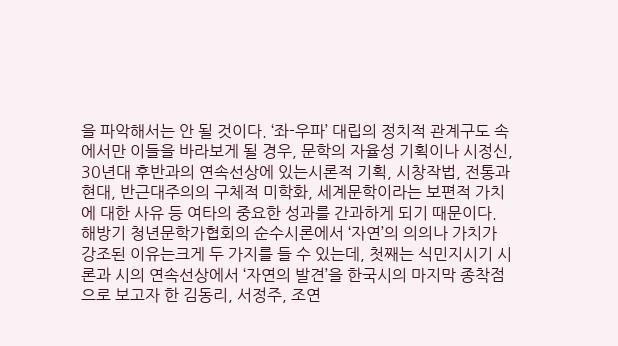을 파악해서는 안 될 것이다. ‘좌-우파’ 대립의 정치적 관계구도 속에서만 이들을 바라보게 될 경우, 문학의 자율성 기획이나 시정신, 30년대 후반과의 연속선상에 있는시론적 기획, 시창작법, 전통과 현대, 반근대주의의 구체적 미학화, 세계문학이라는 보편적 가치에 대한 사유 등 여타의 중요한 성과를 간과하게 되기 때문이다. 해방기 청년문학가협회의 순수시론에서 ‘자연’의 의의나 가치가 강조된 이유는크게 두 가지를 들 수 있는데, 첫째는 식민지시기 시론과 시의 연속선상에서 ‘자연의 발견’을 한국시의 마지막 종착점으로 보고자 한 김동리, 서정주, 조연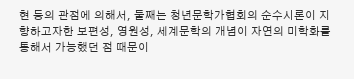현 등의 관점에 의해서, 둘째는 청년문학가협회의 순수시론이 지향하고자한 보편성, 영원성, 세계문학의 개념이 자연의 미학화를 통해서 가능했던 점 때문이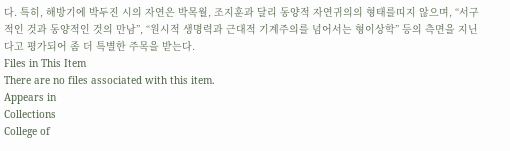다. 특히, 해방기에 박두진 시의 자연은 박목월, 조지훈과 달리 동양적 자연귀의의 형태를띠지 않으며, “서구적인 것과 동양적인 것의 만남”, “원시적 생명력과 근대적 기계주의를 넘어서는 형이상학” 등의 측면을 지닌다고 평가되어 좀 더 특별한 주목을 받는다.
Files in This Item
There are no files associated with this item.
Appears in
Collections
College of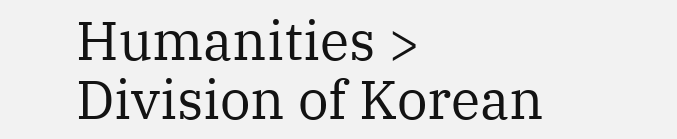Humanities > Division of Korean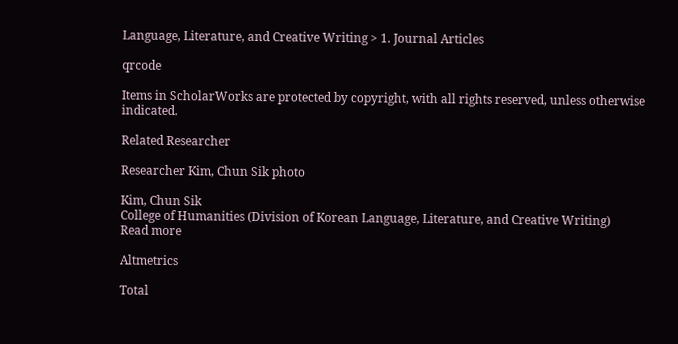Language, Literature, and Creative Writing > 1. Journal Articles

qrcode

Items in ScholarWorks are protected by copyright, with all rights reserved, unless otherwise indicated.

Related Researcher

Researcher Kim, Chun Sik photo

Kim, Chun Sik
College of Humanities (Division of Korean Language, Literature, and Creative Writing)
Read more

Altmetrics

Total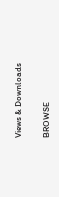Views & Downloads

BROWSE